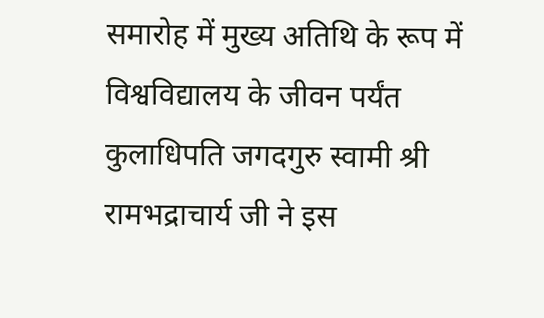समारोह में मुख्य अतिथि के रूप में विश्वविद्यालय के जीवन पर्यंत कुलाधिपति जगदगुरु स्वामी श्री रामभद्राचार्य जी ने इस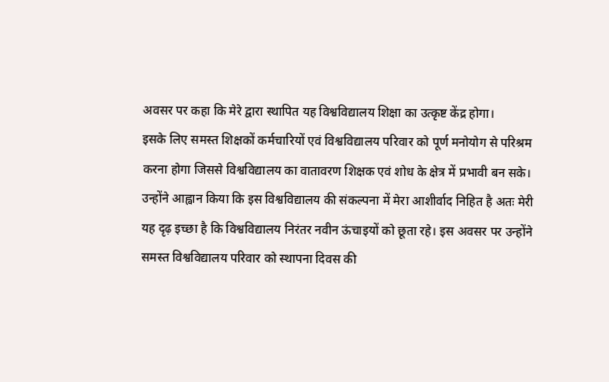अवसर पर कहा कि मेरे द्वारा स्थापित यह विश्वविद्यालय शिक्षा का उत्कृष्ट केंद्र होगा।
इसके लिए समस्त शिक्षकों कर्मचारियों एवं विश्वविद्यालय परिवार को पूर्ण मनोयोग से परिश्रम करना होगा जिससे विश्वविद्यालय का वातावरण शिक्षक एवं शोध के क्षेत्र में प्रभावी बन सके।
उन्होंने आह्वान किया कि इस विश्वविद्यालय की संकल्पना में मेरा आशीर्वाद निहित है अतः मेरी यह दृढ़ इच्छा है कि विश्वविद्यालय निरंतर नवीन ऊंचाइयों को छूता रहे। इस अवसर पर उन्होंने समस्त विश्वविद्यालय परिवार को स्थापना दिवस की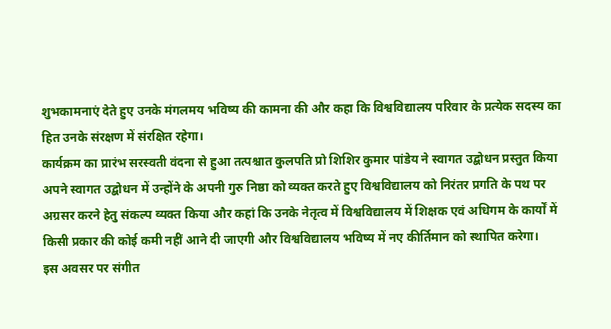शुभकामनाएं देते हुए उनके मंगलमय भविष्य की कामना की और कहा कि विश्वविद्यालय परिवार के प्रत्येक सदस्य का हित उनके संरक्षण में संरक्षित रहेगा।
कार्यक्रम का प्रारंभ सरस्वती वंदना से हुआ तत्पश्चात कुलपति प्रो शिशिर कुमार पांडेय ने स्वागत उद्बोधन प्रस्तुत किया अपने स्वागत उद्बोधन में उन्होंने के अपनी गुरु निष्ठा को व्यक्त करते हुए विश्वविद्यालय को निरंतर प्रगति के पथ पर अग्रसर करने हेतु संकल्प व्यक्त किया और कहां कि उनके नेतृत्व में विश्वविद्यालय में शिक्षक एवं अधिगम के कार्यों में किसी प्रकार की कोई कमी नहीं आने दी जाएगी और विश्वविद्यालय भविष्य में नए कीर्तिमान को स्थापित करेगा।
इस अवसर पर संगीत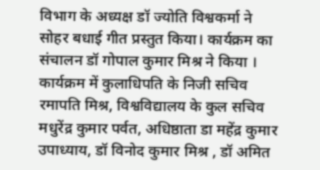विभाग के अध्यक्ष डॉ ज्योति विश्वकर्मा ने सोहर बधाई गीत प्रस्तुत किया। कार्यक्रम का संचालन डॉ गोपाल कुमार मिश्र ने किया ।
कार्यक्रम में कुलाधिपति के निजी सचिव रमापति मिश्र, विश्वविद्यालय के कुल सचिव मधुरेंद्र कुमार पर्वत, अधिष्ठाता डा महेंद्र कुमार उपाध्याय, डॉ विनोद कुमार मिश्र , डॉ अमित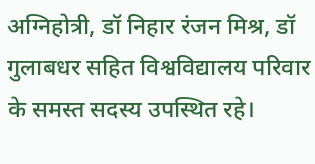अग्निहोत्री, डॉ निहार रंजन मिश्र, डॉ गुलाबधर सहित विश्वविद्यालय परिवार के समस्त सदस्य उपस्थित रहे।